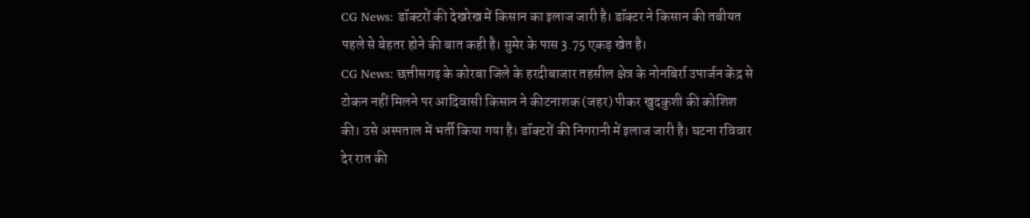CG News: डॉक्टरों की देखरेख में किसान का इलाज जारी है। डॉक्टर ने किसान की तबीयत पहले से बेहतर होने की बात कही है। सुमेर के पास 3.75 एकड़ खेत है।
CG News: छत्तीसगढ़ के कोरबा जिले के हरदीबाजार तहसील क्षेत्र के नोनबिर्रा उपार्जन केंद्र से टोकन नहीं मिलने पर आदिवासी किसान ने कीटनाशक (जहर) पीकर खुदकुशी की कोशिश की। उसे अस्पताल में भर्ती किया गया है। डॉक्टरों की निगरानी में इलाज जारी है। घटना रविवार देर रात की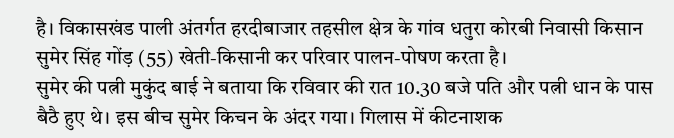है। विकासखंड पाली अंतर्गत हरदीबाजार तहसील क्षेत्र के गांव धतुरा कोरबी निवासी किसान सुमेर सिंह गोंड़ (55) खेती-किसानी कर परिवार पालन-पोषण करता है।
सुमेर की पत्नी मुकुंद बाई ने बताया कि रविवार की रात 10.30 बजे पति और पत्नी धान के पास बैठै हुए थे। इस बीच सुमेर किचन के अंदर गया। गिलास में कीटनाशक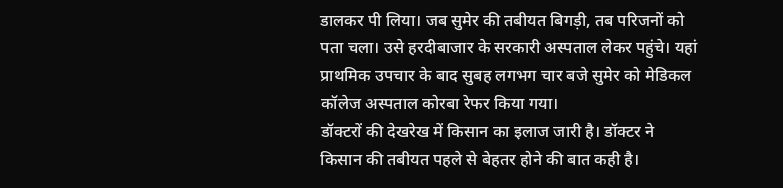डालकर पी लिया। जब सुमेर की तबीयत बिगड़ी, तब परिजनों को पता चला। उसे हरदीबाजार के सरकारी अस्पताल लेकर पहुंचे। यहां प्राथमिक उपचार के बाद सुबह लगभग चार बजे सुमेर को मेडिकल कॉलेज अस्पताल कोरबा रेफर किया गया।
डॉक्टरों की देखरेख में किसान का इलाज जारी है। डॉक्टर ने किसान की तबीयत पहले से बेहतर होने की बात कही है।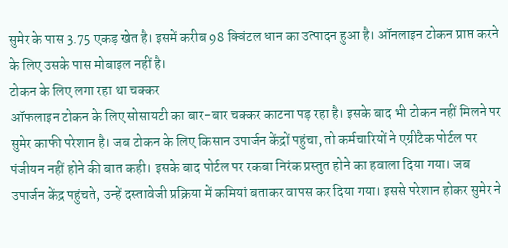सुमेर के पास 3.75 एकड़ खेत है। इसमें करीब 98 क्विंटल धान का उत्पादन हुआ है। ऑनलाइन टोकन प्राप्त करने के लिए उसके पास मोबाइल नहीं है।
टोकन के लिए लगा रहा था चक्कर
ऑफलाइन टोकन के लिए सोसायटी का बार-बार चक्कर काटना पड़ रहा है। इसके बाद भी टोकन नहीं मिलने पर सुमेर काफी परेशान है। जब टोकन के लिए किसान उपार्जन केंद्रों पहुंचा, तो कर्मचारियों ने एग्रीटैक पोर्टल पर पंजीयन नहीं होने की बात कही। इसके बाद पोर्टल पर रकबा निरंक प्रस्तुत होने का हवाला दिया गया। जब उपार्जन केंद्र पहुंचते, उन्हें दस्तावेजी प्रक्रिया में कमियां बताकर वापस कर दिया गया। इससे परेशान होकर सुमेर ने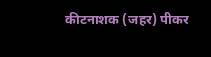कीटनाशक (जहर) पीकर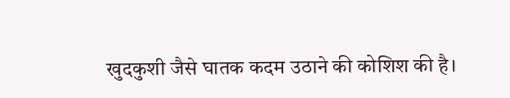खुदकुशी जैसे घातक कदम उठाने की कोशिश की है।